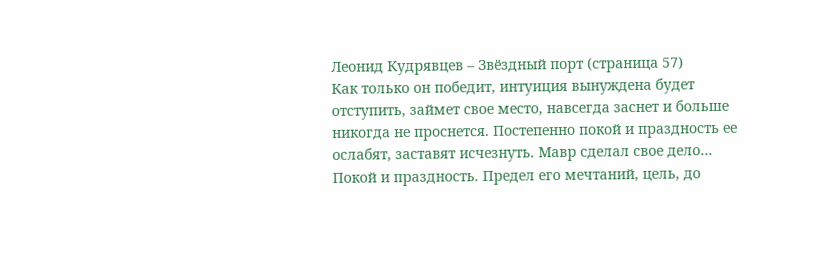Леонид Кудрявцев – Звёздный порт (страница 57)
Как только он победит, интуиция вынуждена будет отступить, займет свое место, навсегда заснет и больше никогда не проснется. Постепенно покой и праздность ее ослабят, заставят исчезнуть. Мавр сделал свое дело…
Покой и праздность. Предел его мечтаний, цель, до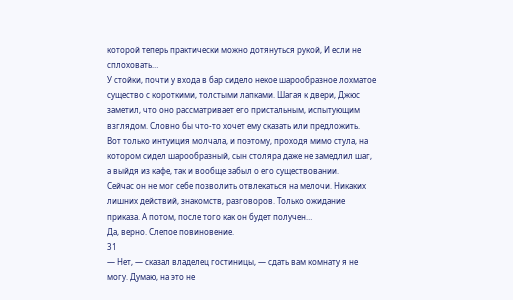которой теперь практически можно дотянуться рукой, И если не сплоховать…
У стойки, почти у входа в бар сидело некое шарообразное лохматое существо с короткими, толстыми лапками. Шагая к двери, Джюс заметил, что оно рассматривает его пристальным, испытующим взглядом. Словно бы что-то хочет ему сказать или предложить.
Вот только интуиция молчала, и поэтому, проходя мимо стула, на котором сидел шарообразный, сын столяра даже не замедлил шаг, а выйдя из кафе, так и вообще забыл о его существовании.
Сейчас он не мог себе позволить отвлекаться на мелочи. Никаких лишних действий, знакомств, разговоров. Только ожидание приказа. А потом, после того как он будет получен…
Да, верно. Слепое повиновение.
31
— Нет, — сказал владелец гостиницы, — сдать вам комнату я не могу. Думаю, на это не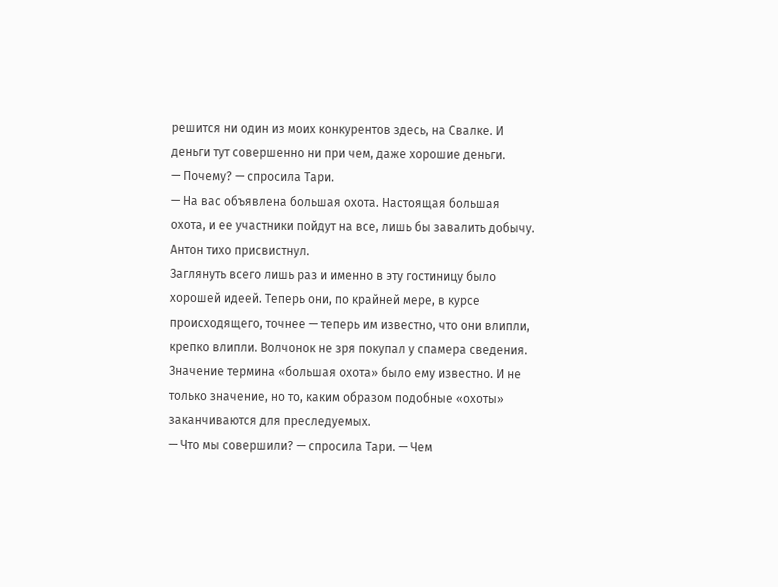решится ни один из моих конкурентов здесь, на Свалке. И деньги тут совершенно ни при чем, даже хорошие деньги.
— Почему? — спросила Тари.
— На вас объявлена большая охота. Настоящая большая охота, и ее участники пойдут на все, лишь бы завалить добычу.
Антон тихо присвистнул.
Заглянуть всего лишь раз и именно в эту гостиницу было хорошей идеей. Теперь они, по крайней мере, в курсе происходящего, точнее — теперь им известно, что они влипли, крепко влипли. Волчонок не зря покупал у спамера сведения. Значение термина «большая охота» было ему известно. И не только значение, но то, каким образом подобные «охоты» заканчиваются для преследуемых.
— Что мы совершили? — спросила Тари. — Чем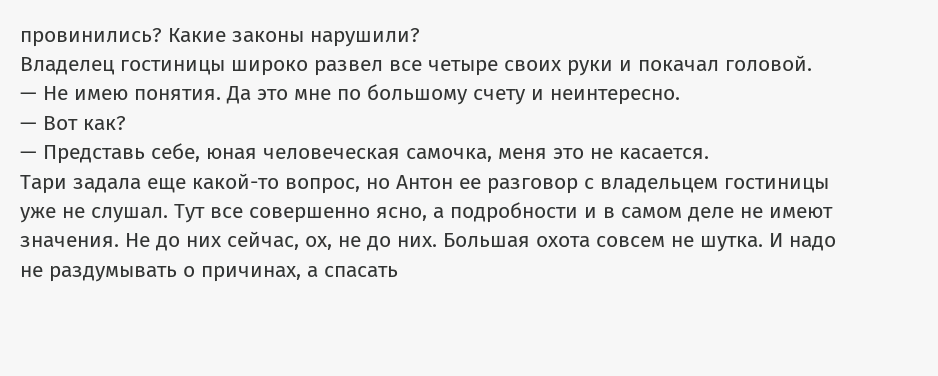провинились? Какие законы нарушили?
Владелец гостиницы широко развел все четыре своих руки и покачал головой.
— Не имею понятия. Да это мне по большому счету и неинтересно.
— Вот как?
— Представь себе, юная человеческая самочка, меня это не касается.
Тари задала еще какой-то вопрос, но Антон ее разговор с владельцем гостиницы уже не слушал. Тут все совершенно ясно, а подробности и в самом деле не имеют значения. Не до них сейчас, ох, не до них. Большая охота совсем не шутка. И надо не раздумывать о причинах, а спасать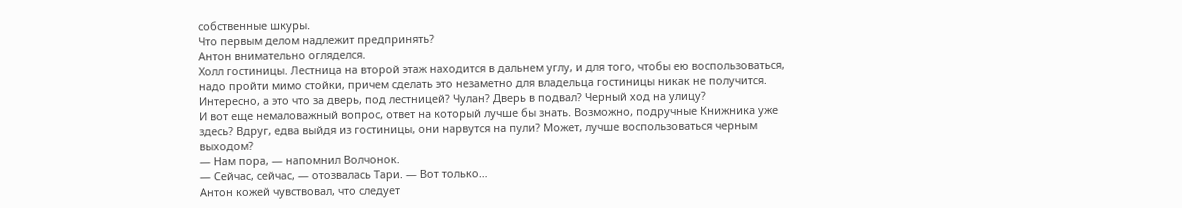собственные шкуры.
Что первым делом надлежит предпринять?
Антон внимательно огляделся.
Холл гостиницы. Лестница на второй этаж находится в дальнем углу, и для того, чтобы ею воспользоваться, надо пройти мимо стойки, причем сделать это незаметно для владельца гостиницы никак не получится. Интересно, а это что за дверь, под лестницей? Чулан? Дверь в подвал? Черный ход на улицу?
И вот еще немаловажный вопрос, ответ на который лучше бы знать. Возможно, подручные Книжника уже здесь? Вдруг, едва выйдя из гостиницы, они нарвутся на пули? Может, лучше воспользоваться черным выходом?
— Нам пора, — напомнил Волчонок.
— Сейчас, сейчас, — отозвалась Тари. — Вот только…
Антон кожей чувствовал, что следует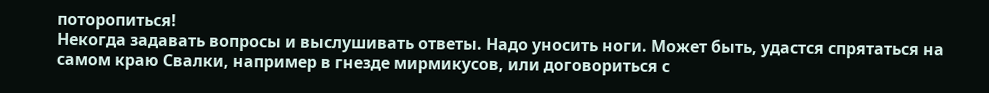поторопиться!
Некогда задавать вопросы и выслушивать ответы. Надо уносить ноги. Может быть, удастся спрятаться на самом краю Свалки, например в гнезде мирмикусов, или договориться с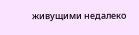живущими недалеко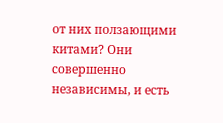от них ползающими китами? Они совершенно независимы, и есть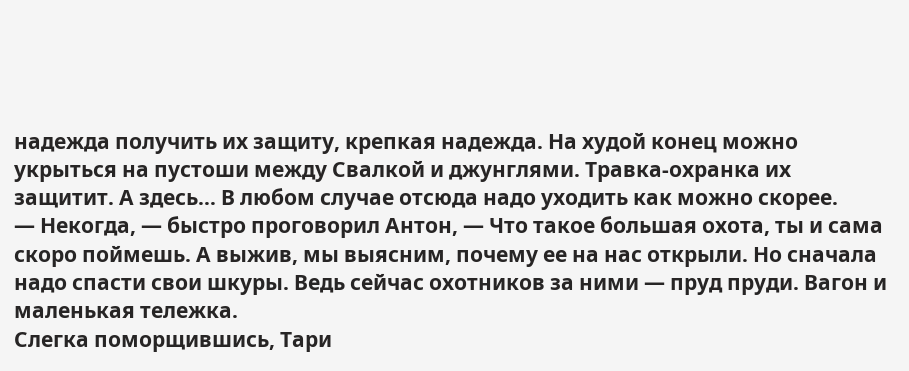надежда получить их защиту, крепкая надежда. На худой конец можно укрыться на пустоши между Свалкой и джунглями. Травка-охранка их защитит. А здесь… В любом случае отсюда надо уходить как можно скорее.
— Некогда, — быстро проговорил Антон, — Что такое большая охота, ты и сама скоро поймешь. А выжив, мы выясним, почему ее на нас открыли. Но сначала надо спасти свои шкуры. Ведь сейчас охотников за ними — пруд пруди. Вагон и маленькая тележка.
Слегка поморщившись, Тари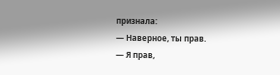признала:
— Наверное, ты прав.
— Я прав,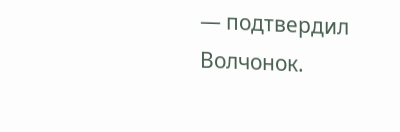— подтвердил Волчонок.